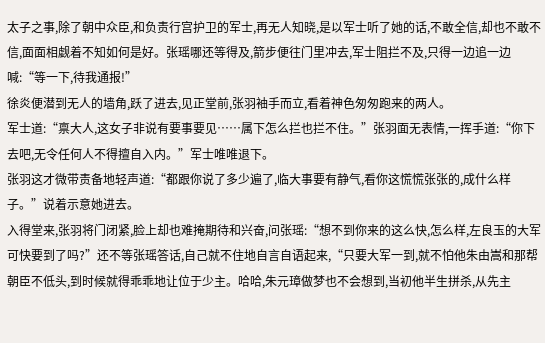太子之事,除了朝中众臣,和负责行宫护卫的军士,再无人知晓,是以军士听了她的话,不敢全信,却也不敢不信,面面相觑着不知如何是好。张瑶哪还等得及,箭步便往门里冲去,军士阻拦不及,只得一边追一边喊:“等一下,待我通报!”
徐炎便潜到无人的墙角,跃了进去,见正堂前,张羽袖手而立,看着神色匆匆跑来的两人。
军士道:“禀大人,这女子非说有要事要见……属下怎么拦也拦不住。”张羽面无表情,一挥手道:“你下去吧,无令任何人不得擅自入内。”军士唯唯退下。
张羽这才微带责备地轻声道:“都跟你说了多少遍了,临大事要有静气,看你这慌慌张张的,成什么样子。”说着示意她进去。
入得堂来,张羽将门闭紧,脸上却也难掩期待和兴奋,问张瑶:“想不到你来的这么快,怎么样,左良玉的大军可快要到了吗?”还不等张瑶答话,自己就不住地自言自语起来,“只要大军一到,就不怕他朱由嵩和那帮朝臣不低头,到时候就得乖乖地让位于少主。哈哈,朱元璋做梦也不会想到,当初他半生拼杀,从先主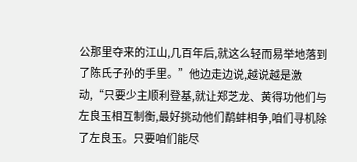公那里夺来的江山,几百年后,就这么轻而易举地落到了陈氏子孙的手里。”他边走边说,越说越是激动,“只要少主顺利登基,就让郑芝龙、黄得功他们与左良玉相互制衡,最好挑动他们鹬蚌相争,咱们寻机除了左良玉。只要咱们能尽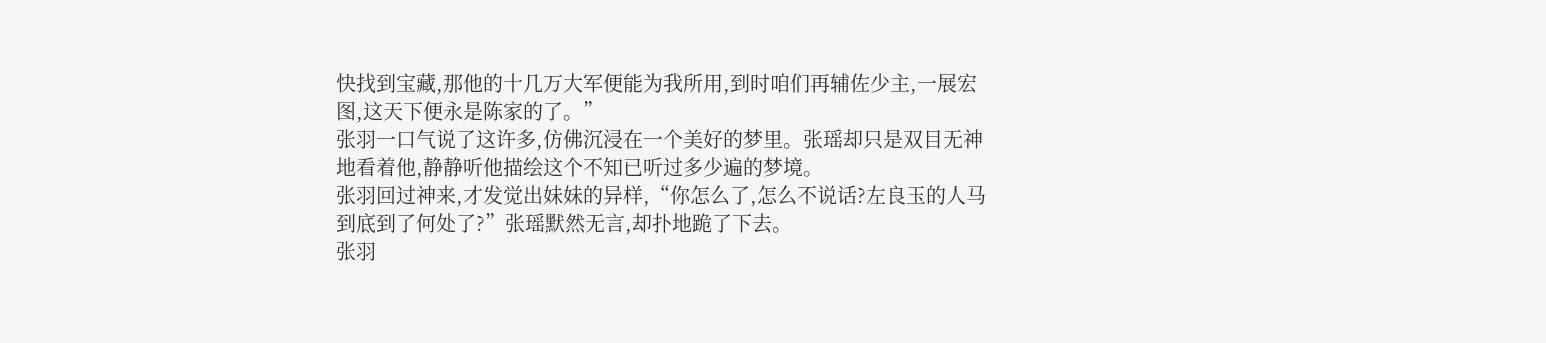快找到宝藏,那他的十几万大军便能为我所用,到时咱们再辅佐少主,一展宏图,这天下便永是陈家的了。”
张羽一口气说了这许多,仿佛沉浸在一个美好的梦里。张瑶却只是双目无神地看着他,静静听他描绘这个不知已听过多少遍的梦境。
张羽回过神来,才发觉出妹妹的异样,“你怎么了,怎么不说话?左良玉的人马到底到了何处了?”张瑶默然无言,却扑地跪了下去。
张羽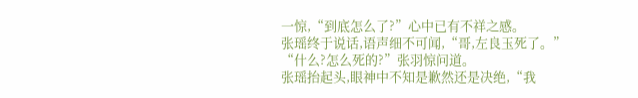一惊,“到底怎么了?”心中已有不祥之感。
张瑶终于说话,语声细不可闻,“哥,左良玉死了。”
“什么?怎么死的?”张羽惊问道。
张瑶抬起头,眼神中不知是歉然还是决绝,“我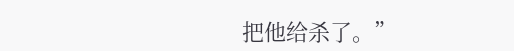把他给杀了。”